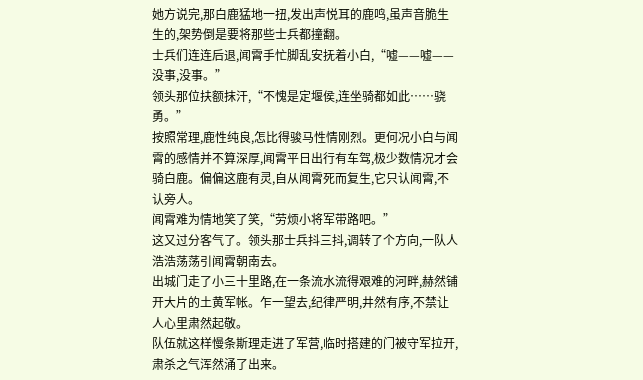她方说完,那白鹿猛地一扭,发出声悦耳的鹿鸣,虽声音脆生生的,架势倒是要将那些士兵都撞翻。
士兵们连连后退,闻霄手忙脚乱安抚着小白,“嘘——嘘——没事,没事。”
领头那位扶额抹汗,“不愧是定堰侯,连坐骑都如此……骁勇。”
按照常理,鹿性纯良,怎比得骏马性情刚烈。更何况小白与闻霄的感情并不算深厚,闻霄平日出行有车驾,极少数情况才会骑白鹿。偏偏这鹿有灵,自从闻霄死而复生,它只认闻霄,不认旁人。
闻霄难为情地笑了笑,“劳烦小将军带路吧。”
这又过分客气了。领头那士兵抖三抖,调转了个方向,一队人浩浩荡荡引闻霄朝南去。
出城门走了小三十里路,在一条流水流得艰难的河畔,赫然铺开大片的土黄军帐。乍一望去,纪律严明,井然有序,不禁让人心里肃然起敬。
队伍就这样慢条斯理走进了军营,临时搭建的门被守军拉开,肃杀之气浑然涌了出来。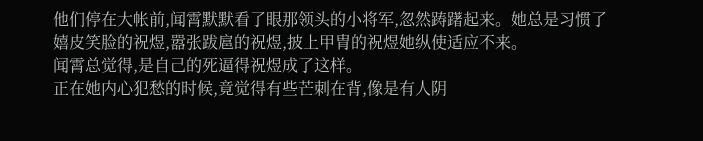他们停在大帐前,闻霄默默看了眼那领头的小将军,忽然踌躇起来。她总是习惯了嬉皮笑脸的祝煜,嚣张跋扈的祝煜,披上甲胄的祝煜她纵使适应不来。
闻霄总觉得,是自己的死逼得祝煜成了这样。
正在她内心犯愁的时候,竟觉得有些芒刺在背,像是有人阴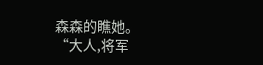森森的瞧她。
“大人,将军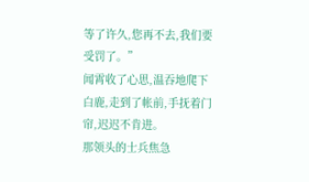等了许久,您再不去,我们要受罚了。”
闻霄收了心思,温吞地爬下白鹿,走到了帐前,手抚着门帘,迟迟不肯进。
那领头的士兵焦急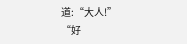道:“大人!”
“好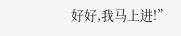好好,我马上进!”